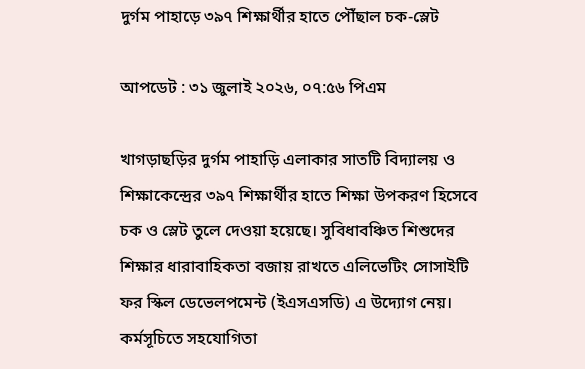দুর্গম পাহাড়ে ৩৯৭ শিক্ষার্থীর হাতে পৌঁছাল চক-স্লেট

আপডেট : ৩১ জুলাই ২০২৬, ০৭:৫৬ পিএম

খাগড়াছড়ির দুর্গম পাহাড়ি এলাকার সাতটি বিদ্যালয় ও শিক্ষাকেন্দ্রের ৩৯৭ শিক্ষার্থীর হাতে শিক্ষা উপকরণ হিসেবে চক ও স্লেট তুলে দেওয়া হয়েছে। সুবিধাবঞ্চিত শিশুদের শিক্ষার ধারাবাহিকতা বজায় রাখতে এলিভেটিং সোসাইটি ফর স্কিল ডেভেলপমেন্ট (ইএসএসডি) এ উদ্যোগ নেয়। কর্মসূচিতে সহযোগিতা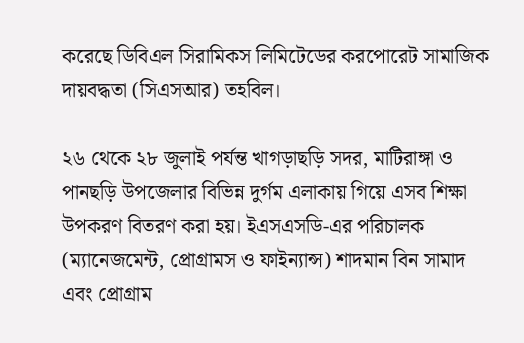করেছে ডিবিএল সিরামিকস লিমিটেডের করপোরেট সামাজিক দায়বদ্ধতা (সিএসআর) তহবিল।

২৬ থেকে ২৮ জুলাই পর্যন্ত খাগড়াছড়ি সদর, মাটিরাঙ্গা ও পানছড়ি উপজেলার বিভিন্ন দুর্গম এলাকায় গিয়ে এসব শিক্ষা উপকরণ বিতরণ করা হয়। ইএসএসডি-এর পরিচালক (ম্যানেজমেন্ট, প্রোগ্রামস ও ফাইন্যান্স) শাদমান বিন সামাদ এবং প্রোগ্রাম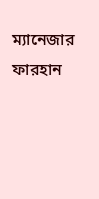ম্যানেজার ফারহান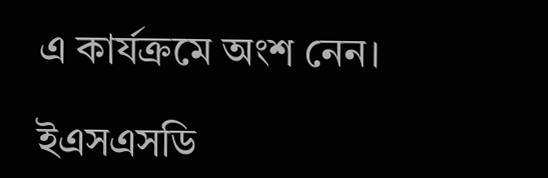এ কার্যক্রমে অংশ নেন।

ইএসএসডি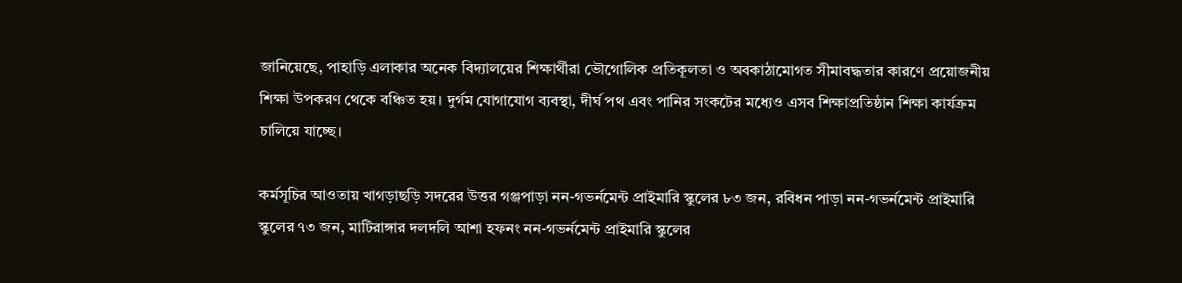জানিয়েছে, পাহাড়ি এলাকার অনেক বিদ্যালয়ের শিক্ষার্থীরা ভৌগোলিক প্রতিকূলতা ও অবকাঠামোগত সীমাবদ্ধতার কারণে প্রয়োজনীয় শিক্ষা উপকরণ থেকে বঞ্চিত হয়। দুর্গম যোগাযোগ ব্যবস্থা, দীর্ঘ পথ এবং পানির সংকটের মধ্যেও এসব শিক্ষাপ্রতিষ্ঠান শিক্ষা কার্যক্রম চালিয়ে যাচ্ছে।

কর্মসূচির আওতায় খাগড়াছড়ি সদরের উত্তর গঞ্জপাড়া নন-গভর্নমেন্ট প্রাইমারি স্কুলের ৮৩ জন, রবিধন পাড়া নন-গভর্নমেন্ট প্রাইমারি স্কুলের ৭৩ জন, মাটিরাঙ্গার দলদলি আশা হফনং নন-গভর্নমেন্ট প্রাইমারি স্কুলের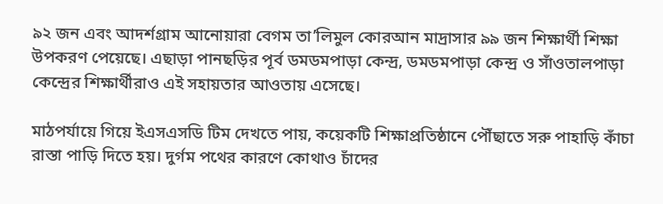৯২ জন এবং আদর্শগ্রাম আনোয়ারা বেগম তা’লিমুল কোরআন মাদ্রাসার ৯৯ জন শিক্ষার্থী শিক্ষা উপকরণ পেয়েছে। এছাড়া পানছড়ির পূর্ব ডমডমপাড়া কেন্দ্র, ডমডমপাড়া কেন্দ্র ও সাঁওতালপাড়া কেন্দ্রের শিক্ষার্থীরাও এই সহায়তার আওতায় এসেছে।

মাঠপর্যায়ে গিয়ে ইএসএসডি টিম দেখতে পায়, কয়েকটি শিক্ষাপ্রতিষ্ঠানে পৌঁছাতে সরু পাহাড়ি কাঁচা রাস্তা পাড়ি দিতে হয়। দুর্গম পথের কারণে কোথাও চাঁদের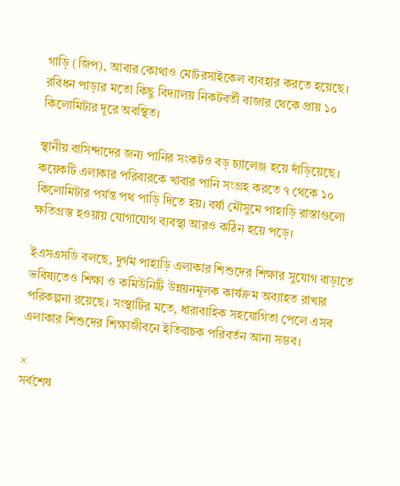গাড়ি (জিপ), আবার কোথাও মোটরসাইকেল ব্যবহার করতে হয়েছে। রবিধন পাড়ার মতো কিছু বিদ্যালয় নিকটবর্তী বাজার থেকে প্রায় ১০ কিলোমিটার দূরে অবস্থিত।

স্থানীয় বাসিন্দাদের জন্য পানির সংকটও বড় চ্যালেঞ্জ হয়ে দাঁড়িয়েছে। কয়েকটি এলাকার পরিবারকে খাবার পানি সংগ্রহ করতে ৭ থেকে ১০ কিলোমিটার পর্যন্ত পথ পাড়ি দিতে হয়। বর্ষা মৌসুমে পাহাড়ি রাস্তাগুলো ক্ষতিগ্রস্ত হওয়ায় যোগাযোগ ব্যবস্থা আরও কঠিন হয়ে পড়ে।

ইএসএসডি বলছে, দুর্গম পাহাড়ি এলাকার শিশুদের শিক্ষার সুযোগ বাড়াতে ভবিষ্যতেও শিক্ষা ও কমিউনিটি উন্নয়নমূলক কার্যক্রম অব্যাহত রাখার পরিকল্পনা রয়েছে। সংস্থাটির মতে, ধারাবাহিক সহযোগিতা পেলে এসব এলাকার শিশুদের শিক্ষাজীবনে ইতিবাচক পরিবর্তন আনা সম্ভব।

×
সর্বশেষ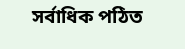সর্বাধিক পঠিত